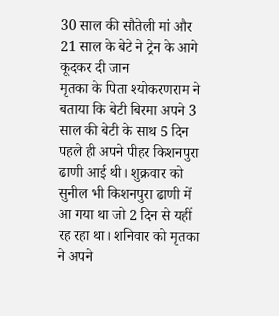30 साल की सौतेली मां और 21 साल के बेटे ने ट्रेन के आगे कूदकर दी जान
मृतका के पिता श्योकरणराम ने बताया कि बेटी बिरमा अपने 3 साल की बेटी के साथ 5 दिन पहले ही अपने पीहर किशनपुरा ढाणी आई थी। शुक्रवार को सुनील भी किशनपुरा ढाणी में आ गया था जो 2 दिन से यहीं रह रहा था। शनिवार को मृतका ने अपने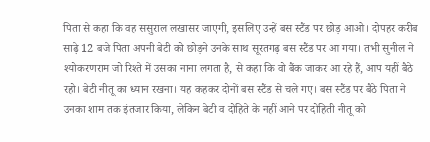पिता से कहा कि वह ससुराल लखासर जाएगी, इसलिए उन्हें बस स्टैंड पर छोड़ आओ। दोपहर करीब साढ़े 12 बजे पिता अपनी बेटी को छोड़ने उनके साथ सूरतगढ़ बस स्टैंड पर आ गया। तभी सुनील ने श्योकरणराम जो रिश्ते में उसका नाना लगता है, से कहा कि वो बैंक जाकर आ रहे हैं, आप यहीं बैठे रहो। बेटी नीतू का ध्यान रखना। यह कहकर दोनों बस स्टैंड से चले गए। बस स्टैंड पर बैठे पिता ने उनका शाम तक इंतजार किया, लेकिन बेटी व दोहिते के नहीं आने पर दोहिती नीतू को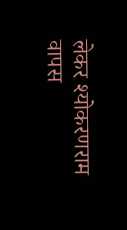लेकर श्योकरणराम वापस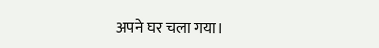अपने घर चला गया।